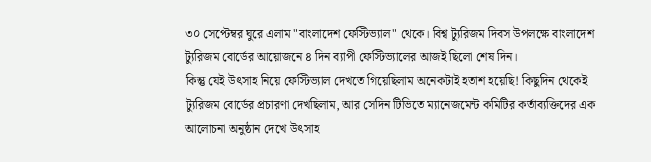৩০ সেপ্টেম্বর ঘুরে এলাম "বাংলাদেশ ফেস্টিভ্যাল" থেকে। বিশ্ব ট্যুরিজম দিবস উপলক্ষে বাংলাদেশ ট্যুরিজম বোর্ডের আয়োজনে ৪ দিন ব্যাপী ফেস্টিভ্যালের আজই ছিলো শেষ দিন।
কিন্তু যেই উৎসাহ নিয়ে ফেস্টিভ্যাল দেখতে গিয়েছিলাম অনেকটাই হতাশ হয়েছি! কিছুদিন থেকেই ট্যুরিজম বোর্ডের প্রচারণা দেখছিলাম, আর সেদিন টিভিতে ম্যানেজমেন্ট কমিটির কর্তাব্যক্তিদের এক আলোচনা অনুষ্ঠান দেখে উৎসাহ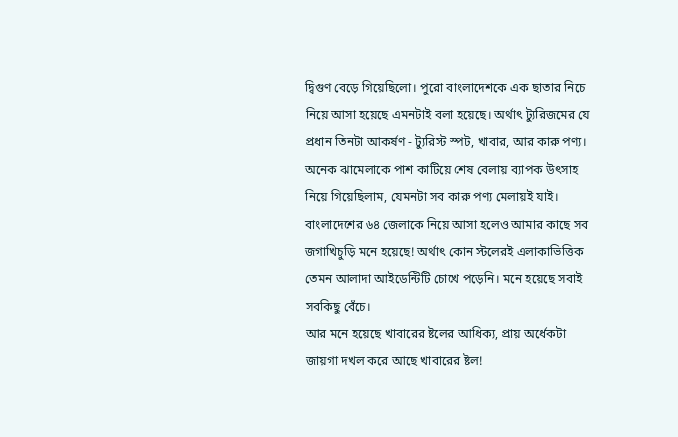দ্বিগুণ বেড়ে গিয়েছিলো। পুরো বাংলাদেশকে এক ছাতার নিচে নিয়ে আসা হয়েছে এমনটাই বলা হয়েছে। অর্থাৎ ট্যুরিজমের যে প্রধান তিনটা আকর্ষণ - ট্যুরিস্ট স্পট, খাবার, আর কারু পণ্য। অনেক ঝামেলাকে পাশ কাটিয়ে শেষ বেলায় ব্যাপক উৎসাহ নিয়ে গিয়েছিলাম, যেমনটা সব কারু পণ্য মেলায়ই যাই।
বাংলাদেশের ৬৪ জেলাকে নিয়ে আসা হলেও আমার কাছে সব জগাখিচুড়ি মনে হয়েছে! অর্থাৎ কোন স্টলেরই এলাকাভিত্তিক তেমন আলাদা আইডেন্টিটি চোখে পড়েনি। মনে হয়েছে সবাই সবকিছু বেঁচে।
আর মনে হয়েছে খাবারের ষ্টলের আধিক্য, প্রায় অর্ধেকটা জায়গা দখল করে আছে খাবারের ষ্টল!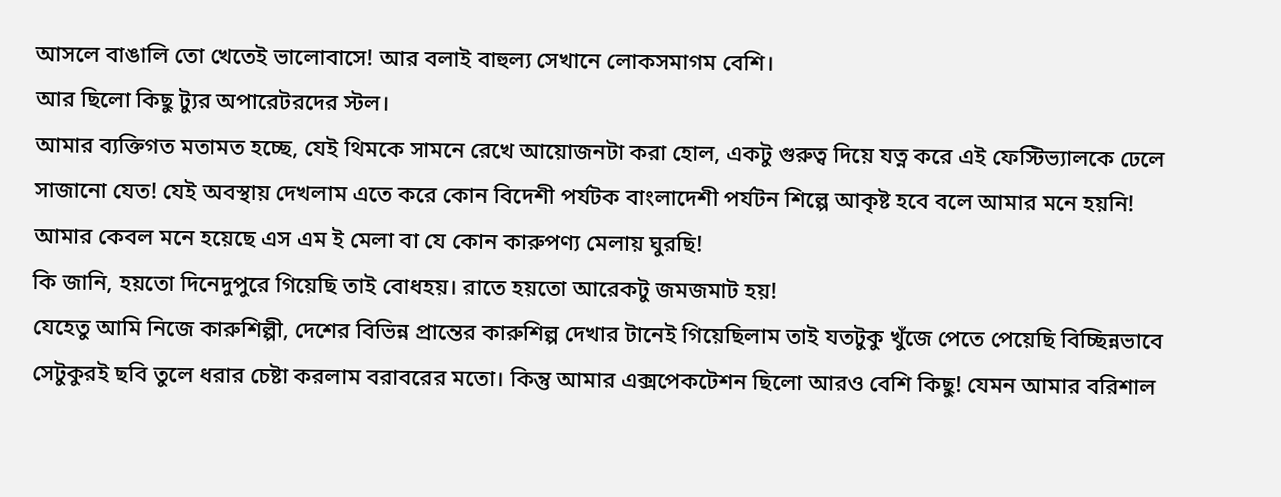আসলে বাঙালি তো খেতেই ভালোবাসে! আর বলাই বাহুল্য সেখানে লোকসমাগম বেশি।
আর ছিলো কিছু ট্যুর অপারেটরদের স্টল।
আমার ব্যক্তিগত মতামত হচ্ছে, যেই থিমকে সামনে রেখে আয়োজনটা করা হোল, একটু গুরুত্ব দিয়ে যত্ন করে এই ফেস্টিভ্যালকে ঢেলে সাজানো যেত! যেই অবস্থায় দেখলাম এতে করে কোন বিদেশী পর্যটক বাংলাদেশী পর্যটন শিল্পে আকৃষ্ট হবে বলে আমার মনে হয়নি! আমার কেবল মনে হয়েছে এস এম ই মেলা বা যে কোন কারুপণ্য মেলায় ঘুরছি!
কি জানি, হয়তো দিনেদুপুরে গিয়েছি তাই বোধহয়। রাতে হয়তো আরেকটু জমজমাট হয়!
যেহেতু আমি নিজে কারুশিল্পী, দেশের বিভিন্ন প্রান্তের কারুশিল্প দেখার টানেই গিয়েছিলাম তাই যতটুকু খুঁজে পেতে পেয়েছি বিচ্ছিন্নভাবে সেটুকুরই ছবি তুলে ধরার চেষ্টা করলাম বরাবরের মতো। কিন্তু আমার এক্সপেকটেশন ছিলো আরও বেশি কিছু! যেমন আমার বরিশাল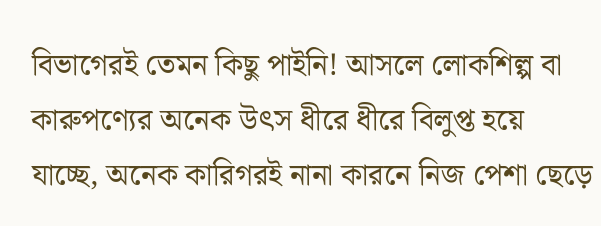বিভাগেরই তেমন কিছু পাইনি! আসলে লোকশিল্প বা কারুপণ্যের অনেক উৎস ধীরে ধীরে বিলুপ্ত হয়ে যাচ্ছে, অনেক কারিগরই নানা কারনে নিজ পেশা ছেড়ে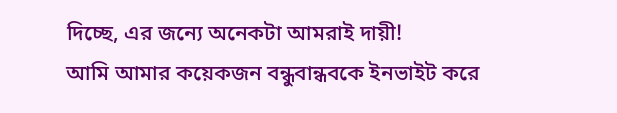দিচ্ছে, এর জন্যে অনেকটা আমরাই দায়ী!
আমি আমার কয়েকজন বন্ধুবান্ধবকে ইনভাইট করে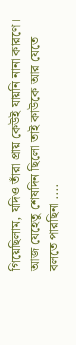গিয়েছিলাম, যদিও তাঁরা প্রায় কেউই যায়নি নানা কারণে। আজ যেহেতু শেষদিন ছিলো তাই কাউকে আর যেতে বলতে পারছিনা ....